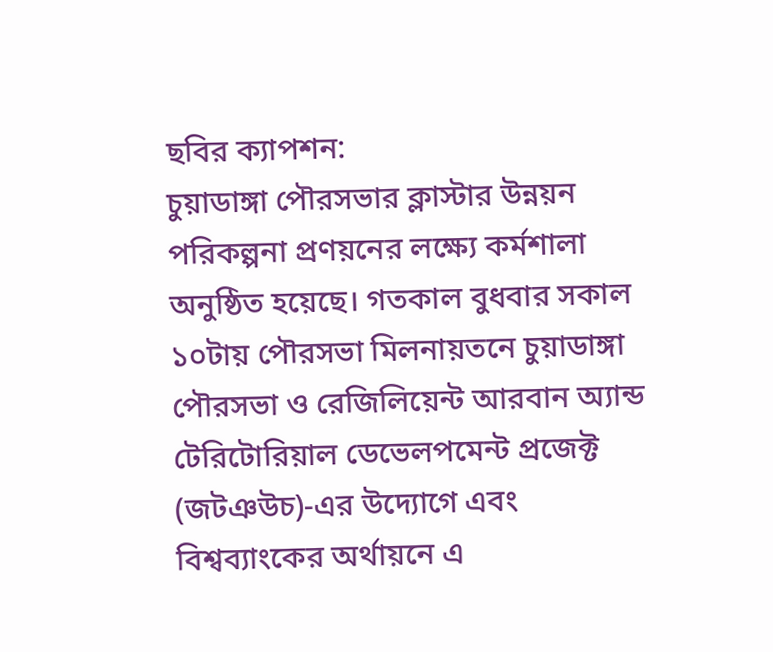ছবির ক্যাপশন:
চুয়াডাঙ্গা পৌরসভার ক্লাস্টার উন্নয়ন পরিকল্পনা প্রণয়নের লক্ষ্যে কর্মশালা অনুষ্ঠিত হয়েছে। গতকাল বুধবার সকাল ১০টায় পৌরসভা মিলনায়তনে চুয়াডাঙ্গা পৌরসভা ও রেজিলিয়েন্ট আরবান অ্যান্ড টেরিটোরিয়াল ডেভেলপমেন্ট প্রজেক্ট (জটঞউচ)-এর উদ্যোগে এবং বিশ্বব্যাংকের অর্থায়নে এ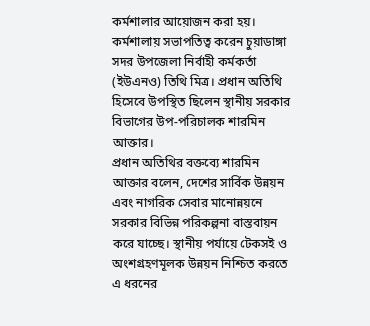কর্মশালার আয়োজন করা হয়। কর্মশালায় সভাপতিত্ব করেন চুয়াডাঙ্গা সদর উপজেলা নির্বাহী কর্মকর্তা (ইউএনও) তিথি মিত্র। প্রধান অতিথি হিসেবে উপস্থিত ছিলেন স্থানীয় সরকার বিভাগের উপ-পরিচালক শারমিন আক্তার।
প্রধান অতিথির বক্তব্যে শারমিন আক্তার বলেন, দেশের সার্বিক উন্নয়ন এবং নাগরিক সেবার মানোন্নয়নে সরকার বিভিন্ন পরিকল্পনা বাস্তবায়ন করে যাচ্ছে। স্থানীয় পর্যায়ে টেকসই ও অংশগ্রহণমূলক উন্নয়ন নিশ্চিত করতে এ ধরনের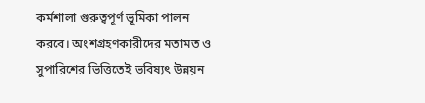কর্মশালা গুরুত্বপূর্ণ ভূমিকা পালন করবে। অংশগ্রহণকারীদের মতামত ও সুপারিশের ভিত্তিতেই ভবিষ্যৎ উন্নয়ন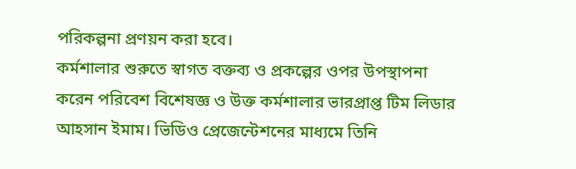পরিকল্পনা প্রণয়ন করা হবে।
কর্মশালার শুরুতে স্বাগত বক্তব্য ও প্রকল্পের ওপর উপস্থাপনা করেন পরিবেশ বিশেষজ্ঞ ও উক্ত কর্মশালার ভারপ্রাপ্ত টিম লিডার আহসান ইমাম। ভিডিও প্রেজেন্টেশনের মাধ্যমে তিনি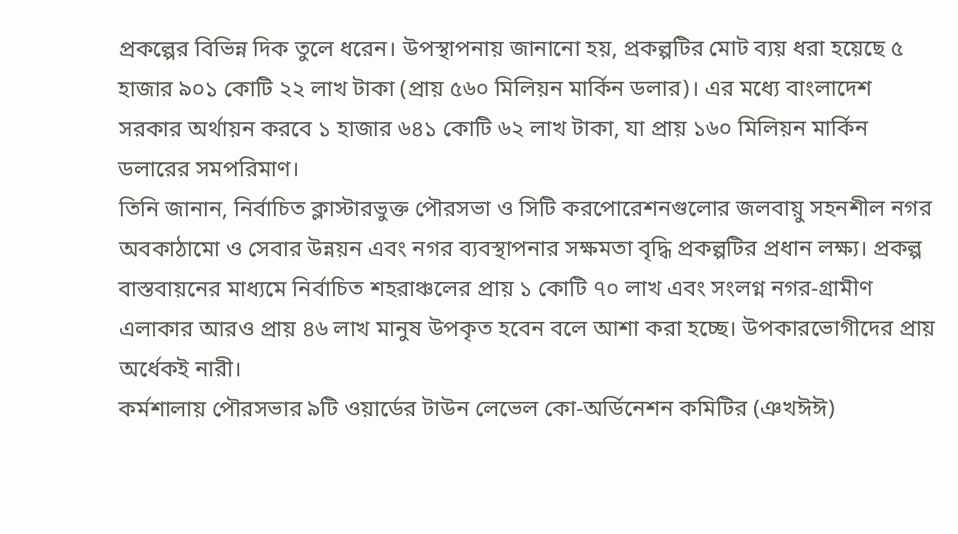প্রকল্পের বিভিন্ন দিক তুলে ধরেন। উপস্থাপনায় জানানো হয়, প্রকল্পটির মোট ব্যয় ধরা হয়েছে ৫ হাজার ৯০১ কোটি ২২ লাখ টাকা (প্রায় ৫৬০ মিলিয়ন মার্কিন ডলার)। এর মধ্যে বাংলাদেশ সরকার অর্থায়ন করবে ১ হাজার ৬৪১ কোটি ৬২ লাখ টাকা, যা প্রায় ১৬০ মিলিয়ন মার্কিন ডলারের সমপরিমাণ।
তিনি জানান, নির্বাচিত ক্লাস্টারভুক্ত পৌরসভা ও সিটি করপোরেশনগুলোর জলবায়ু সহনশীল নগর অবকাঠামো ও সেবার উন্নয়ন এবং নগর ব্যবস্থাপনার সক্ষমতা বৃদ্ধি প্রকল্পটির প্রধান লক্ষ্য। প্রকল্প বাস্তবায়নের মাধ্যমে নির্বাচিত শহরাঞ্চলের প্রায় ১ কোটি ৭০ লাখ এবং সংলগ্ন নগর-গ্রামীণ এলাকার আরও প্রায় ৪৬ লাখ মানুষ উপকৃত হবেন বলে আশা করা হচ্ছে। উপকারভোগীদের প্রায় অর্ধেকই নারী।
কর্মশালায় পৌরসভার ৯টি ওয়ার্ডের টাউন লেভেল কো-অর্ডিনেশন কমিটির (ঞখঈঈ)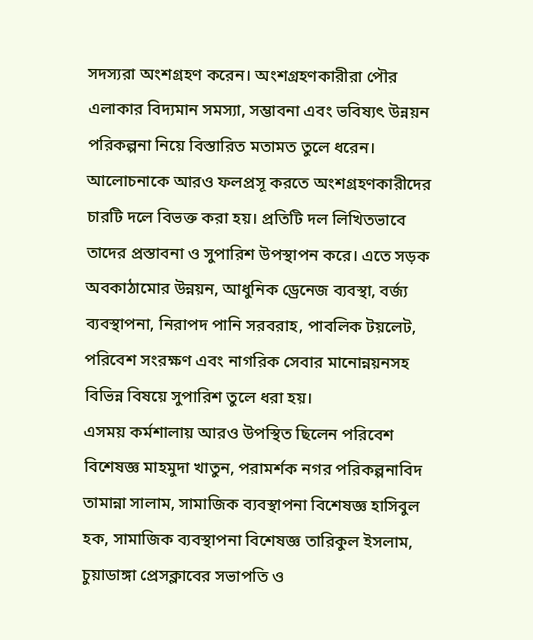সদস্যরা অংশগ্রহণ করেন। অংশগ্রহণকারীরা পৌর এলাকার বিদ্যমান সমস্যা, সম্ভাবনা এবং ভবিষ্যৎ উন্নয়ন পরিকল্পনা নিয়ে বিস্তারিত মতামত তুলে ধরেন।
আলোচনাকে আরও ফলপ্রসূ করতে অংশগ্রহণকারীদের চারটি দলে বিভক্ত করা হয়। প্রতিটি দল লিখিতভাবে তাদের প্রস্তাবনা ও সুপারিশ উপস্থাপন করে। এতে সড়ক অবকাঠামোর উন্নয়ন, আধুনিক ড্রেনেজ ব্যবস্থা, বর্জ্য ব্যবস্থাপনা, নিরাপদ পানি সরবরাহ, পাবলিক টয়লেট, পরিবেশ সংরক্ষণ এবং নাগরিক সেবার মানোন্নয়নসহ বিভিন্ন বিষয়ে সুপারিশ তুলে ধরা হয়।
এসময় কর্মশালায় আরও উপস্থিত ছিলেন পরিবেশ বিশেষজ্ঞ মাহমুদা খাতুন, পরামর্শক নগর পরিকল্পনাবিদ তামান্না সালাম, সামাজিক ব্যবস্থাপনা বিশেষজ্ঞ হাসিবুল হক, সামাজিক ব্যবস্থাপনা বিশেষজ্ঞ তারিকুল ইসলাম, চুয়াডাঙ্গা প্রেসক্লাবের সভাপতি ও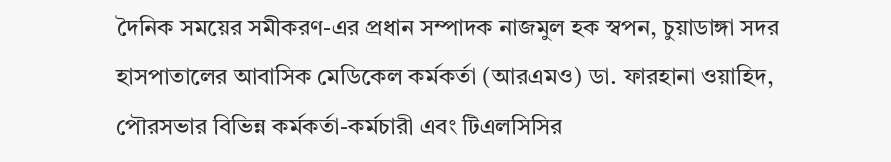দৈনিক সময়ের সমীকরণ-এর প্রধান সম্পাদক নাজমুল হক স্বপন, চুয়াডাঙ্গা সদর হাসপাতালের আবাসিক মেডিকেল কর্মকর্তা (আরএমও) ডা. ফারহানা ওয়াহিদ, পৌরসভার বিভিন্ন কর্মকর্তা-কর্মচারী এবং টিএলসিসির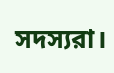সদস্যরা।